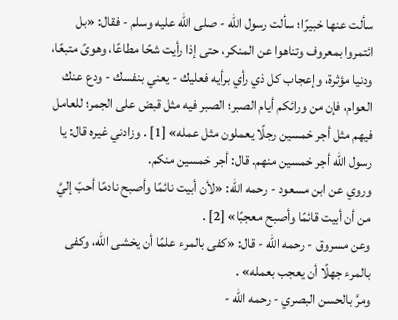سألت عنها خبيرًا؛ سألت رسول الله - صلى الله عليه وسلم - فقال: «بل ائتمروا بمعروف وتناهوا عن المنكر، حتى إذا رأيت شحًا مطاعًا، وهوىً متبعًا، ودنيا مؤثرة، وإعجاب كل ذي رأي برأيه فعليك - يعني بنفسك - ودع عنك العوام، فإن من ورائكم أيام الصبر؛ الصبر فيه مثل قبض على الجمر؛ للعامل فيهم مثل أجر خمسين رجلًا يعملون مثل عمله» [1] . وزادني غيره قال: يا رسول الله أجر خمسين منهم. قال: أجر خمسين منكم.
وروي عن ابن مسعود - رحمه الله: «لأن أبيت نائمًا وأصبح نادمًا أحبّ إليَّ من أن أبيت قائمًا وأصبح معجبًا» [2] .
وعن مسروق - رحمه الله - قال: «كفى بالمرء علمًا أن يخشى الله، وكفى بالمرء جهلًا أن يعجب بعمله» .
ومرَّ بالحسن البصري - رحمه الله -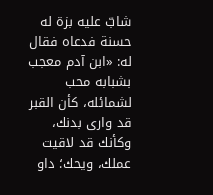شابّ عليه بزة له حسنة فدعاه فقال له: «ابن آدم معجب بشبابه محب لشمائله، كأن القبر قد وارى بدنك، وكأنك قد لاقيت عملك، ويحك؛ داو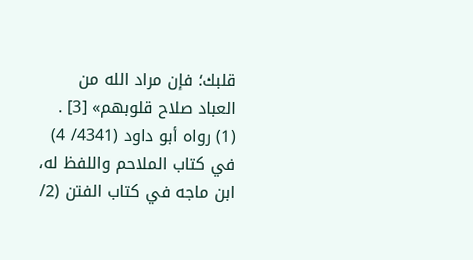قلبك؛ فإن مراد الله من العباد صلاح قلوبهم» [3] .
(1) رواه أبو داود (4341/ 4) في كتاب الملاحم واللفظ له، ابن ماجه في كتاب الفتن (2/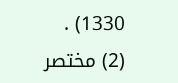1330) .
(2) مختصر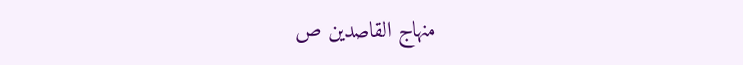منهاج القاصدين ص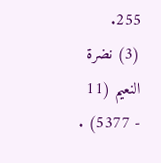255.
(3) نضرة النعيم (11 - 5377) .